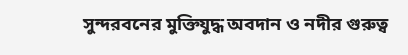সুন্দরবনের মুক্তিযুদ্ধ অবদান ও নদীর গুরুত্ব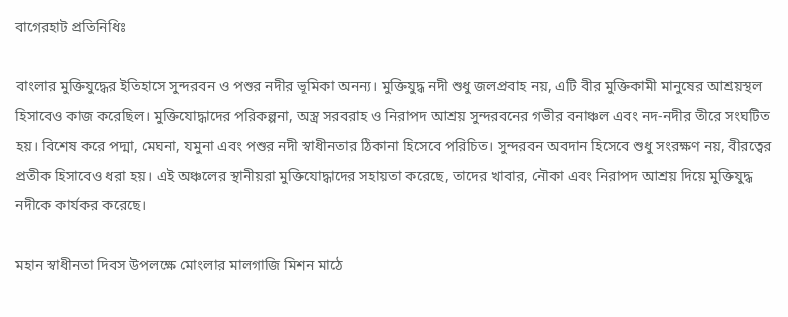বাগেরহাট প্রতিনিধিঃ

বাংলার মুক্তিযুদ্ধের ইতিহাসে সুন্দরবন ও পশুর নদীর ভূমিকা অনন্য। মুক্তিযুদ্ধ নদী শুধু জলপ্রবাহ নয়, এটি বীর মুক্তিকামী মানুষের আশ্রয়স্থল হিসাবেও কাজ করেছিল। মুক্তিযোদ্ধাদের পরিকল্পনা, অস্ত্র সরবরাহ ও নিরাপদ আশ্রয় সুন্দরবনের গভীর বনাঞ্চল এবং নদ-নদীর তীরে সংঘটিত হয়। বিশেষ করে পদ্মা, মেঘনা, যমুনা এবং পশুর নদী স্বাধীনতার ঠিকানা হিসেবে পরিচিত। সুন্দরবন অবদান হিসেবে শুধু সংরক্ষণ নয়, বীরত্বের প্রতীক হিসাবেও ধরা হয়। এই অঞ্চলের স্থানীয়রা মুক্তিযোদ্ধাদের সহায়তা করেছে, তাদের খাবার, নৌকা এবং নিরাপদ আশ্রয় দিয়ে মুক্তিযুদ্ধ নদীকে কার্যকর করেছে।

মহান স্বাধীনতা দিবস উপলক্ষে মোংলার মালগাজি মিশন মাঠে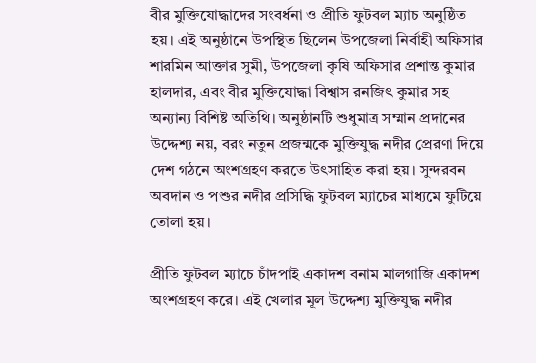বীর মুক্তিযোদ্ধাদের সংবর্ধনা ও প্রীতি ফুটবল ম্যাচ অনুষ্ঠিত হয়। এই অনুষ্ঠানে উপস্থিত ছিলেন উপজেলা নির্বাহী অফিসার শারমিন আক্তার সুমী, উপজেলা কৃষি অফিসার প্রশান্ত কুমার হালদার, এবং বীর মুক্তিযোদ্ধা বিশ্বাস রনজিৎ কুমার সহ অন্যান্য বিশিষ্ট অতিথি। অনুষ্ঠানটি শুধুমাত্র সম্মান প্রদানের উদ্দেশ্য নয়, বরং নতুন প্রজন্মকে মুক্তিযুদ্ধ নদীর প্রেরণা দিয়ে দেশ গঠনে অংশগ্রহণ করতে উৎসাহিত করা হয়। সুন্দরবন অবদান ও পশুর নদীর প্রসিদ্ধি ফুটবল ম্যাচের মাধ্যমে ফুটিয়ে তোলা হয়।

প্রীতি ফুটবল ম্যাচে চাঁদপাই একাদশ বনাম মালগাজি একাদশ অংশগ্রহণ করে। এই খেলার মূল উদ্দেশ্য মুক্তিযুদ্ধ নদীর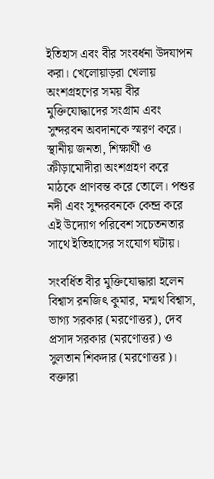ইতিহাস এবং বীর সংবর্ধনা উদযাপন করা। খেলোয়াড়রা খেলায় অংশগ্রহণের সময় বীর মুক্তিযোদ্ধাদের সংগ্রাম এবং সুন্দরবন অবদানকে স্মরণ করে। স্থানীয় জনতা, শিক্ষার্থী ও ক্রীড়ামোদীরা অংশগ্রহণ করে মাঠকে প্রাণবন্ত করে তোলে। পশুর নদী এবং সুন্দরবনকে কেন্দ্র করে এই উদ্যোগ পরিবেশ সচেতনতার সাথে ইতিহাসের সংযোগ ঘটায়।

সংবর্ধিত বীর মুক্তিযোদ্ধারা হলেন বিশ্বাস রনজিৎ কুমার, মন্মথ বিশ্বাস, ভাগ্য সরকার (মরণোত্তর), দেব প্রসাদ সরকার (মরণোত্তর) ও সুলতান শিকদার (মরণোত্তর)। বক্তারা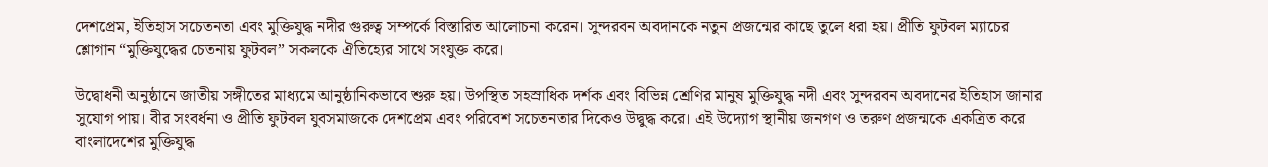দেশপ্রেম, ইতিহাস সচেতনতা এবং মুক্তিযুদ্ধ নদীর গুরুত্ব সম্পর্কে বিস্তারিত আলোচনা করেন। সুন্দরবন অবদানকে নতুন প্রজন্মের কাছে তুলে ধরা হয়। প্রীতি ফুটবল ম্যাচের শ্লোগান “মুক্তিযুদ্ধের চেতনায় ফুটবল” সকলকে ঐতিহ্যের সাথে সংযুক্ত করে।

উদ্বোধনী অনুষ্ঠানে জাতীয় সঙ্গীতের মাধ্যমে আনুষ্ঠানিকভাবে শুরু হয়। উপস্থিত সহস্রাধিক দর্শক এবং বিভিন্ন শ্রেণির মানুষ মুক্তিযুদ্ধ নদী এবং সুন্দরবন অবদানের ইতিহাস জানার সুযোগ পায়। বীর সংবর্ধনা ও প্রীতি ফুটবল যুবসমাজকে দেশপ্রেম এবং পরিবেশ সচেতনতার দিকেও উদ্বুদ্ধ করে। এই উদ্যোগ স্থানীয় জনগণ ও তরুণ প্রজন্মকে একত্রিত করে বাংলাদেশের মুক্তিযুদ্ধ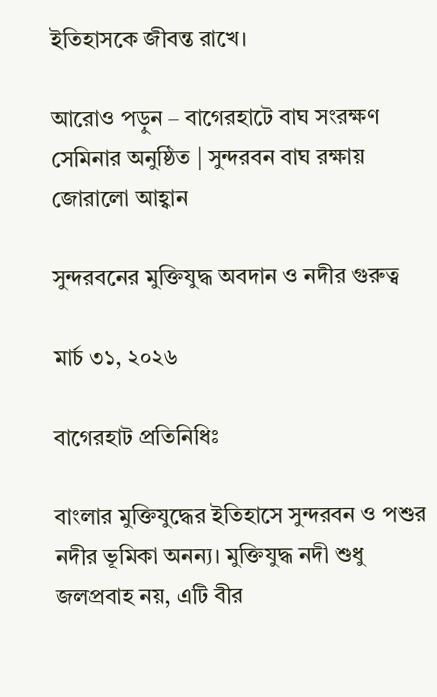ইতিহাসকে জীবন্ত রাখে।

আরোও পড়ুন – বাগেরহাটে বাঘ সংরক্ষণ সেমিনার অনুষ্ঠিত | সুন্দরবন বাঘ রক্ষায় জোরালো আহ্বান

সুন্দরবনের মুক্তিযুদ্ধ অবদান ও নদীর গুরুত্ব

মার্চ ৩১, ২০২৬

বাগেরহাট প্রতিনিধিঃ

বাংলার মুক্তিযুদ্ধের ইতিহাসে সুন্দরবন ও পশুর নদীর ভূমিকা অনন্য। মুক্তিযুদ্ধ নদী শুধু জলপ্রবাহ নয়, এটি বীর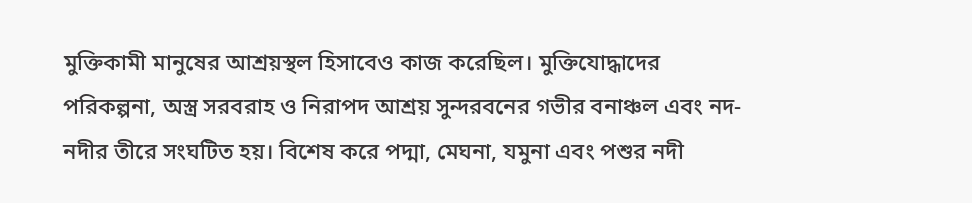মুক্তিকামী মানুষের আশ্রয়স্থল হিসাবেও কাজ করেছিল। মুক্তিযোদ্ধাদের পরিকল্পনা, অস্ত্র সরবরাহ ও নিরাপদ আশ্রয় সুন্দরবনের গভীর বনাঞ্চল এবং নদ-নদীর তীরে সংঘটিত হয়। বিশেষ করে পদ্মা, মেঘনা, যমুনা এবং পশুর নদী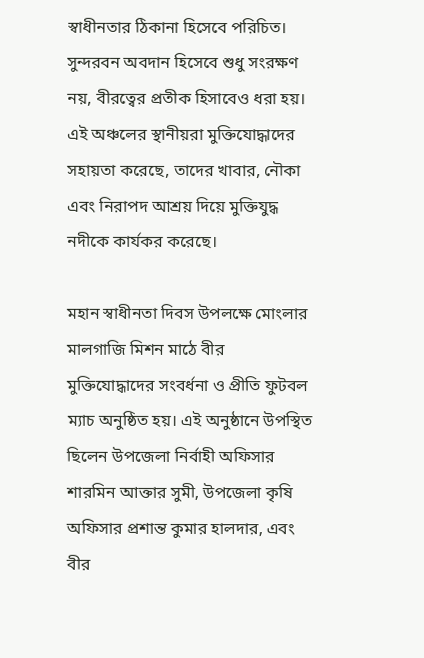স্বাধীনতার ঠিকানা হিসেবে পরিচিত। সুন্দরবন অবদান হিসেবে শুধু সংরক্ষণ নয়, বীরত্বের প্রতীক হিসাবেও ধরা হয়। এই অঞ্চলের স্থানীয়রা মুক্তিযোদ্ধাদের সহায়তা করেছে, তাদের খাবার, নৌকা এবং নিরাপদ আশ্রয় দিয়ে মুক্তিযুদ্ধ নদীকে কার্যকর করেছে।

মহান স্বাধীনতা দিবস উপলক্ষে মোংলার মালগাজি মিশন মাঠে বীর মুক্তিযোদ্ধাদের সংবর্ধনা ও প্রীতি ফুটবল ম্যাচ অনুষ্ঠিত হয়। এই অনুষ্ঠানে উপস্থিত ছিলেন উপজেলা নির্বাহী অফিসার শারমিন আক্তার সুমী, উপজেলা কৃষি অফিসার প্রশান্ত কুমার হালদার, এবং বীর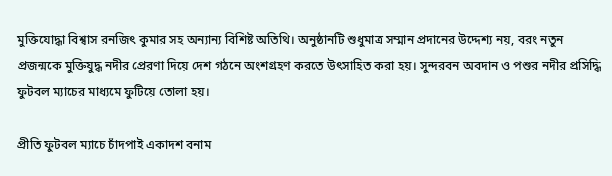মুক্তিযোদ্ধা বিশ্বাস রনজিৎ কুমার সহ অন্যান্য বিশিষ্ট অতিথি। অনুষ্ঠানটি শুধুমাত্র সম্মান প্রদানের উদ্দেশ্য নয়, বরং নতুন প্রজন্মকে মুক্তিযুদ্ধ নদীর প্রেরণা দিয়ে দেশ গঠনে অংশগ্রহণ করতে উৎসাহিত করা হয়। সুন্দরবন অবদান ও পশুর নদীর প্রসিদ্ধি ফুটবল ম্যাচের মাধ্যমে ফুটিয়ে তোলা হয়।

প্রীতি ফুটবল ম্যাচে চাঁদপাই একাদশ বনাম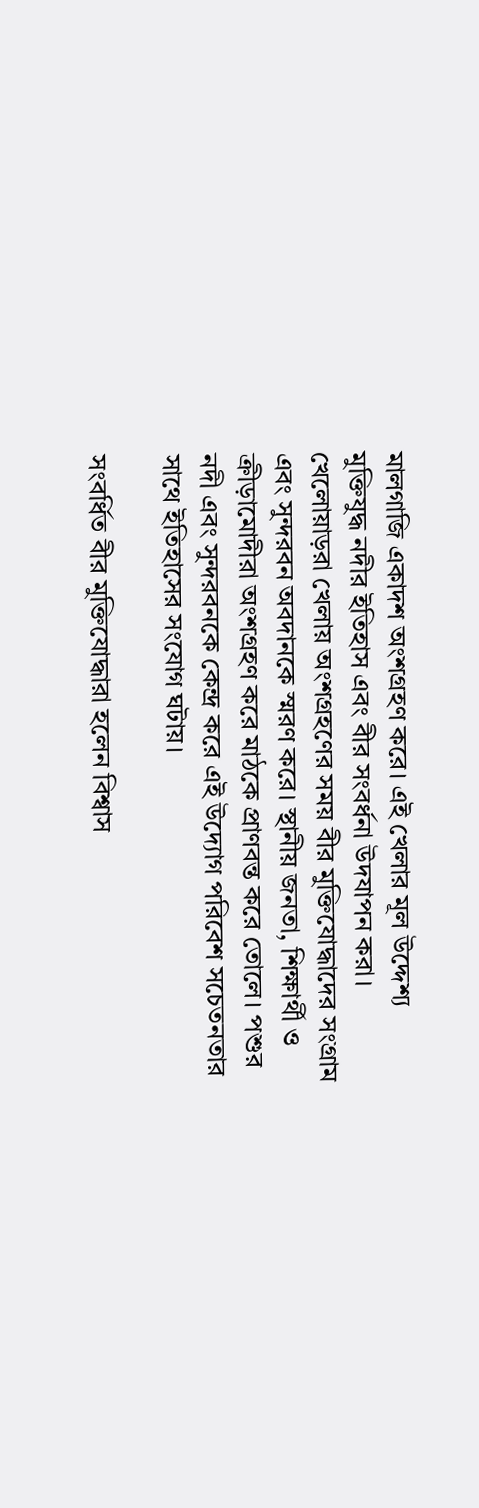মালগাজি একাদশ অংশগ্রহণ করে। এই খেলার মূল উদ্দেশ্য মুক্তিযুদ্ধ নদীর ইতিহাস এবং বীর সংবর্ধনা উদযাপন করা। খেলোয়াড়রা খেলায় অংশগ্রহণের সময় বীর মুক্তিযোদ্ধাদের সংগ্রাম এবং সুন্দরবন অবদানকে স্মরণ করে। স্থানীয় জনতা, শিক্ষার্থী ও ক্রীড়ামোদীরা অংশগ্রহণ করে মাঠকে প্রাণবন্ত করে তোলে। পশুর নদী এবং সুন্দরবনকে কেন্দ্র করে এই উদ্যোগ পরিবেশ সচেতনতার সাথে ইতিহাসের সংযোগ ঘটায়।

সংবর্ধিত বীর মুক্তিযোদ্ধারা হলেন বিশ্বাস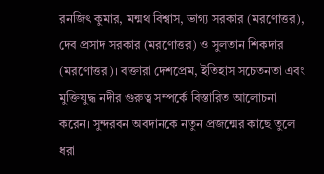রনজিৎ কুমার, মন্মথ বিশ্বাস, ভাগ্য সরকার (মরণোত্তর), দেব প্রসাদ সরকার (মরণোত্তর) ও সুলতান শিকদার (মরণোত্তর)। বক্তারা দেশপ্রেম, ইতিহাস সচেতনতা এবং মুক্তিযুদ্ধ নদীর গুরুত্ব সম্পর্কে বিস্তারিত আলোচনা করেন। সুন্দরবন অবদানকে নতুন প্রজন্মের কাছে তুলে ধরা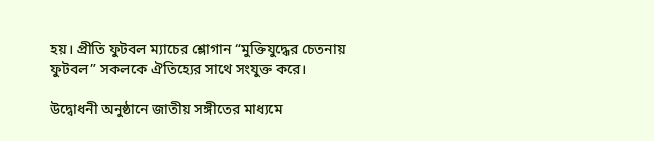হয়। প্রীতি ফুটবল ম্যাচের শ্লোগান “মুক্তিযুদ্ধের চেতনায় ফুটবল” সকলকে ঐতিহ্যের সাথে সংযুক্ত করে।

উদ্বোধনী অনুষ্ঠানে জাতীয় সঙ্গীতের মাধ্যমে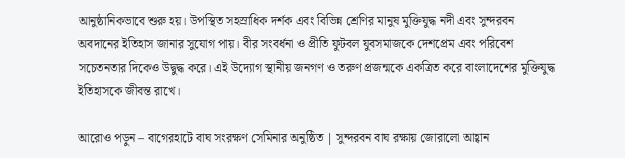আনুষ্ঠানিকভাবে শুরু হয়। উপস্থিত সহস্রাধিক দর্শক এবং বিভিন্ন শ্রেণির মানুষ মুক্তিযুদ্ধ নদী এবং সুন্দরবন অবদানের ইতিহাস জানার সুযোগ পায়। বীর সংবর্ধনা ও প্রীতি ফুটবল যুবসমাজকে দেশপ্রেম এবং পরিবেশ সচেতনতার দিকেও উদ্বুদ্ধ করে। এই উদ্যোগ স্থানীয় জনগণ ও তরুণ প্রজন্মকে একত্রিত করে বাংলাদেশের মুক্তিযুদ্ধ ইতিহাসকে জীবন্ত রাখে।

আরোও পড়ুন – বাগেরহাটে বাঘ সংরক্ষণ সেমিনার অনুষ্ঠিত | সুন্দরবন বাঘ রক্ষায় জোরালো আহ্বান